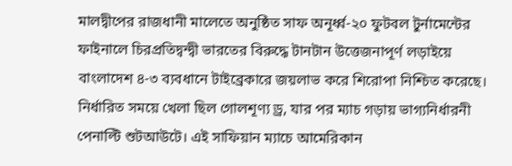মালদ্বীপের রাজধানী মালেতে অনুষ্ঠিত সাফ অনূর্ধ্ব-২০ ফুটবল টুর্নামেন্টের ফাইনালে চিরপ্রতিদ্বন্দ্বী ভারতের বিরুদ্ধে টানটান উত্তেজনাপূর্ণ লড়াইয়ে বাংলাদেশ ৪-৩ ব্যবধানে টাইব্রেকারে জয়লাভ করে শিরোপা নিশ্চিত করেছে। নির্ধারিত সময়ে খেলা ছিল গোলশূণ্য ড্র, যার পর ম্যাচ গড়ায় ভাগ্যনির্ধারনী পেনাল্টি শুটআউটে। এই সাফিয়ান ম্যাচে আমেরিকান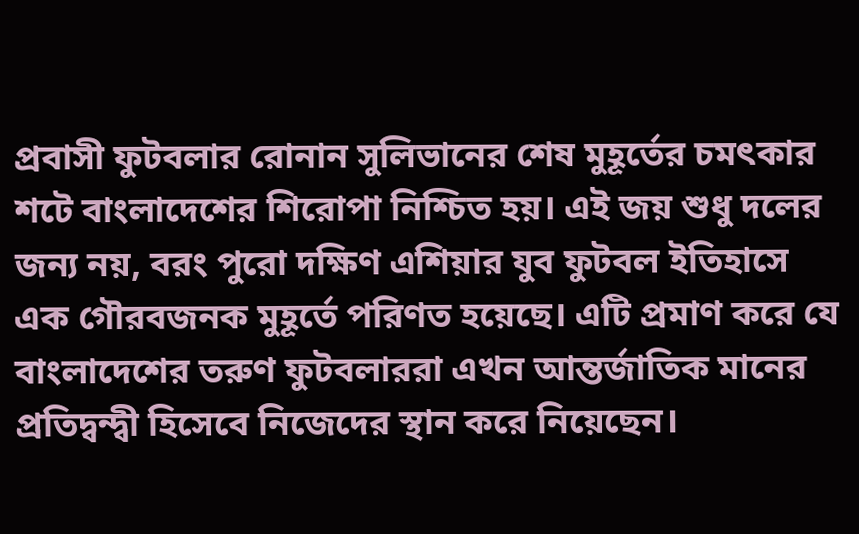প্রবাসী ফুটবলার রোনান সুলিভানের শেষ মুহূর্তের চমৎকার শটে বাংলাদেশের শিরোপা নিশ্চিত হয়। এই জয় শুধু দলের জন্য নয়, বরং পুরো দক্ষিণ এশিয়ার যুব ফুটবল ইতিহাসে এক গৌরবজনক মুহূর্তে পরিণত হয়েছে। এটি প্রমাণ করে যে বাংলাদেশের তরুণ ফুটবলাররা এখন আন্তর্জাতিক মানের প্রতিদ্বন্দ্বী হিসেবে নিজেদের স্থান করে নিয়েছেন।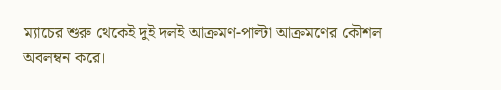ম্যাচের শুরু থেকেই দুই দলই আক্রমণ-পাল্টা আক্রমণের কৌশল অবলম্বন করে।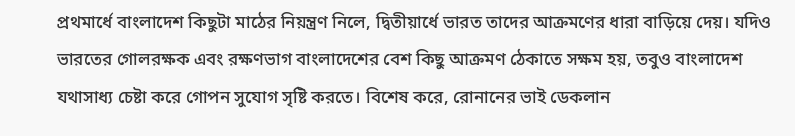প্রথমার্ধে বাংলাদেশ কিছুটা মাঠের নিয়ন্ত্রণ নিলে, দ্বিতীয়ার্ধে ভারত তাদের আক্রমণের ধারা বাড়িয়ে দেয়। যদিও ভারতের গোলরক্ষক এবং রক্ষণভাগ বাংলাদেশের বেশ কিছু আক্রমণ ঠেকাতে সক্ষম হয়, তবুও বাংলাদেশ যথাসাধ্য চেষ্টা করে গোপন সুযোগ সৃষ্টি করতে। বিশেষ করে, রোনানের ভাই ডেকলান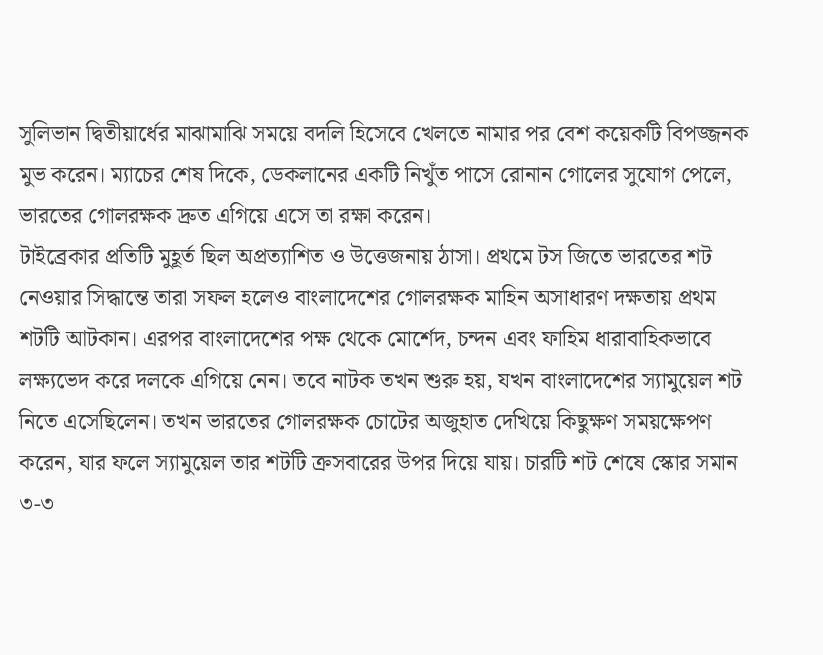সুলিভান দ্বিতীয়ার্ধের মাঝামাঝি সময়ে বদলি হিসেবে খেলতে নামার পর বেশ কয়েকটি বিপজ্জনক মুভ করেন। ম্যাচের শেষ দিকে, ডেকলানের একটি নিখুঁত পাসে রোনান গোলের সুযোগ পেলে, ভারতের গোলরক্ষক দ্রুত এগিয়ে এসে তা রক্ষা করেন।
টাইব্রেকার প্রতিটি মুহূর্ত ছিল অপ্রত্যাশিত ও উত্তেজনায় ঠাসা। প্রথমে টস জিতে ভারতের শট নেওয়ার সিদ্ধান্তে তারা সফল হলেও বাংলাদেশের গোলরক্ষক মাহিন অসাধারণ দক্ষতায় প্রথম শটটি আটকান। এরপর বাংলাদেশের পক্ষ থেকে মোর্শেদ, চন্দন এবং ফাহিম ধারাবাহিকভাবে লক্ষ্যভেদ করে দলকে এগিয়ে নেন। তবে নাটক তখন শুরু হয়, যখন বাংলাদেশের স্যামুয়েল শট নিতে এসেছিলেন। তখন ভারতের গোলরক্ষক চোটের অজুহাত দেখিয়ে কিছুক্ষণ সময়ক্ষেপণ করেন, যার ফলে স্যামুয়েল তার শটটি ক্রসবারের উপর দিয়ে যায়। চারটি শট শেষে স্কোর সমান ৩-৩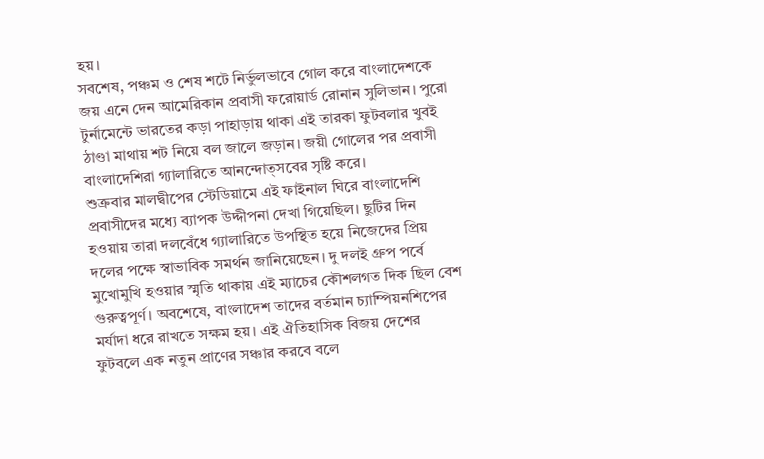হয়।
সবশেষ, পঞ্চম ও শেষ শটে নির্ভুলভাবে গোল করে বাংলাদেশকে জয় এনে দেন আমেরিকান প্রবাসী ফরোয়ার্ড রোনান সুলিভান। পুরো টুর্নামেন্টে ভারতের কড়া পাহাড়ায় থাকা এই তারকা ফুটবলার খুবই ঠাণ্ডা মাথায় শট নিয়ে বল জালে জড়ান। জয়ী গোলের পর প্রবাসী বাংলাদেশিরা গ্যালারিতে আনন্দোত্সবের সৃষ্টি করে।
শুক্রবার মালদ্বীপের স্টেডিয়ামে এই ফাইনাল ঘিরে বাংলাদেশি প্রবাসীদের মধ্যে ব্যাপক উদ্দীপনা দেখা গিয়েছিল। ছুটির দিন হওয়ায় তারা দলবেঁধে গ্যালারিতে উপস্থিত হয়ে নিজেদের প্রিয় দলের পক্ষে স্বাভাবিক সমর্থন জানিয়েছেন। দু দলই গ্রুপ পর্বে মুখোমুখি হওয়ার স্মৃতি থাকায় এই ম্যাচের কৌশলগত দিক ছিল বেশ গুরুত্বপূর্ণ। অবশেষে, বাংলাদেশ তাদের বর্তমান চ্যাম্পিয়নশিপের মর্যাদা ধরে রাখতে সক্ষম হয়। এই ঐতিহাসিক বিজয় দেশের ফুটবলে এক নতুন প্রাণের সঞ্চার করবে বলে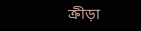ক্রীড়া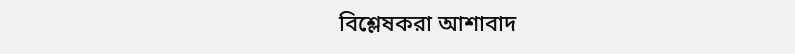বিশ্লেষকরা আশাবাদ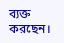ব্যক্ত করছেন।